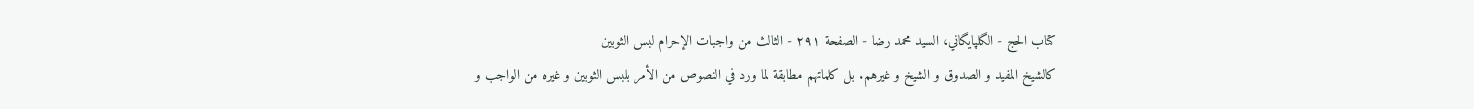كتاب الحج - الگلپايگاني، السيد محمد رضا - الصفحة ٢٩١ - الثالث من واجبات الإحرام لبس الثوبين
كالشيخ المفيد و الصدوق و الشيخ و غيرهم. بل كلماتهم مطابقة لما ورد في النصوص من الأمر بلبس الثوبين و غيره من الواجب و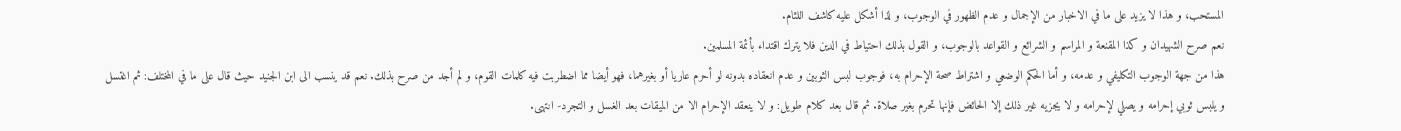المستحب، و هذا لا يزيد على ما في الاخبار من الإجمال و عدم الظهور في الوجوب، و لذا أشكل عليه كاشف اللثام.
نعم صرح الشهيدان و كذا المقنعة و المراسم و الشرائع و القواعد بالوجوب، و القول بذلك احتياط في الدين فلا يترك اقتداء بأئمة المسلمين.
هذا من جهة الوجوب التكليفي و عدمه، و أما الحكم الوضعي و اشتراط صحة الإحرام به، فوجوب لبس الثوبين و عدم انعقاده بدونه لو أحرم عاريا أو بغيرهما، فهو أيضا مما اضطربت فيه كلمات القوم، و لم أجد من صرح بذلك. نعم قد ينسب الى ابن الجنيد حيث قال على ما في المختلف: ثم اغتسل و يلبس ثوبي إحرامه و يصلي لإحرامه و لا يجزيه غير ذلك إلا الحائض فإنها تحرم بغير صلاة. ثم قال بعد كلام طويل: و لا ينعقد الإحرام الا من الميقات بعد الغسل و التجرد- انتهى.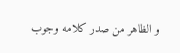و الظاهر من صدر كلامه وجوب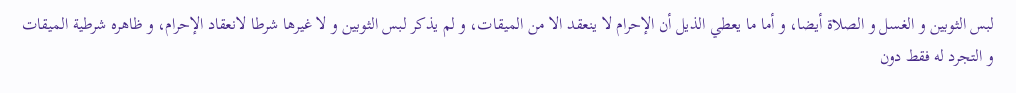لبس الثوبين و الغسل و الصلاة أيضا، و أما ما يعطي الذيل أن الإحرام لا ينعقد الا من الميقات، و لم يذكر لبس الثوبين و لا غيرها شرطا لانعقاد الإحرام، و ظاهره شرطية الميقات و التجرد له فقط دون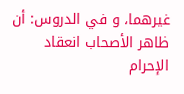غيرهما، و في الدروس: أن ظاهر الأصحاب انعقاد الإحرام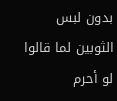بدون لبس الثوبين لما قالوا لو أحرم